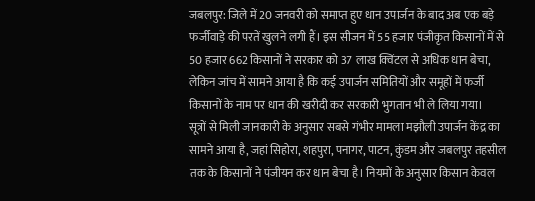जबलपुर: जिले में 20 जनवरी को समाप्त हुए धान उपार्जन के बाद अब एक बड़े फर्जीवाड़े की परतें खुलने लगी हैं। इस सीजन में 55 हजार पंजीकृत किसानों में से 50 हजार 662 किसानों ने सरकार को 37 लाख क्विंटल से अधिक धान बेचा, लेकिन जांच में सामने आया है कि कई उपार्जन समितियों और समूहों में फर्जी किसानों के नाम पर धान की खरीदी कर सरकारी भुगतान भी ले लिया गया।
सूत्रों से मिली जानकारी के अनुसार सबसे गंभीर मामला मझौली उपार्जन केंद्र का सामने आया है, जहां सिहोरा, शहपुरा, पनागर, पाटन, कुंडम और जबलपुर तहसील तक के किसानों ने पंजीयन कर धान बेचा है। नियमों के अनुसार किसान केवल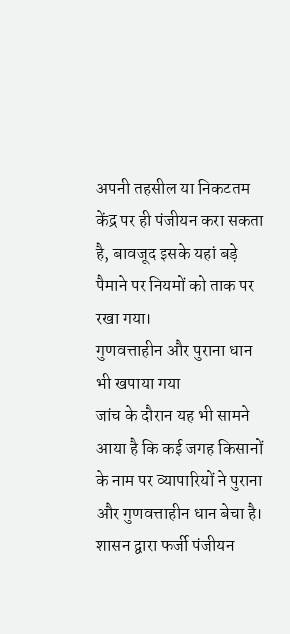अपनी तहसील या निकटतम केंद्र पर ही पंजीयन करा सकता है, बावजूद इसके यहां बड़े पैमाने पर नियमों को ताक पर रखा गया।
गुणवत्ताहीन और पुराना धान भी खपाया गया
जांच के दौरान यह भी सामने आया है कि कई जगह किसानों के नाम पर व्यापारियों ने पुराना और गुणवत्ताहीन धान बेचा है। शासन द्वारा फर्जी पंजीयन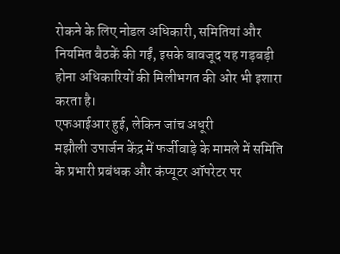रोकने के लिए नोडल अधिकारी, समितियां और नियमित बैठकें की गईं, इसके बावजूद यह गड़बड़ी होना अधिकारियों की मिलीभगत की ओर भी इशारा करता है।
एफआईआर हुई, लेकिन जांच अधूरी
मझौली उपार्जन केंद्र में फर्जीवाड़े के मामले में समिति के प्रभारी प्रबंधक और कंप्यूटर ऑपरेटर पर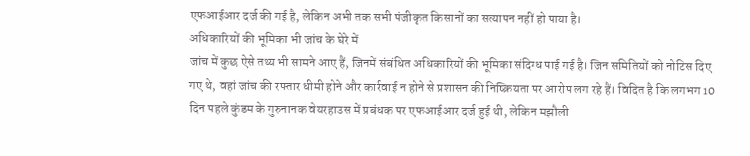एफआईआर दर्ज की गई है, लेकिन अभी तक सभी पंजीकृत किसानों का सत्यापन नहीं हो पाया है।
अधिकारियों की भूमिका भी जांच के घेरे में
जांच में कुछ ऐसे तथ्य भी सामने आए हैं, जिनमें संबंधित अधिकारियों की भूमिका संदिग्ध पाई गई है। जिन समितियों को नोटिस दिए गए थे, वहां जांच की रफ्तार धीमी होने और कार्रवाई न होने से प्रशासन की निष्क्रियता पर आरोप लग रहे हैं। विदित है कि लगभग 10 दिन पहले कुंडम के गुरुनानक वेयरहाउस में प्रबंधक पर एफआईआर दर्ज हुई थी, लेकिन मझौली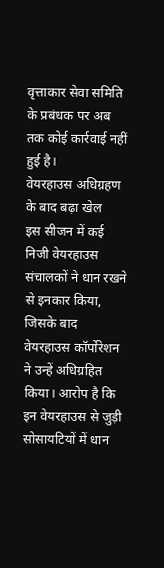वृत्ताकार सेवा समिति के प्रबंधक पर अब तक कोई कार्रवाई नहीं हुई है।
वेयरहाउस अधिग्रहण के बाद बढ़ा खेल
इस सीजन में कई निजी वेयरहाउस संचालकों ने धान रखने से इनकार किया, जिसके बाद वेयरहाउस कॉर्पोरेशन ने उन्हें अधिग्रहित किया। आरोप है कि इन वेयरहाउस से जुड़ी सोसायटियों में धान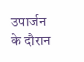उपार्जन के दौरान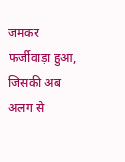जमकर फर्जीवाड़ा हुआ, जिसकी अब अलग से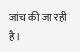जांच की जा रही है।